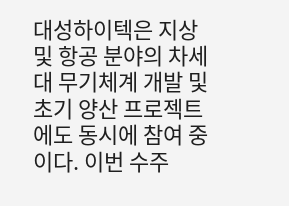대성하이텍은 지상 및 항공 분야의 차세대 무기체계 개발 및 초기 양산 프로젝트에도 동시에 참여 중이다. 이번 수주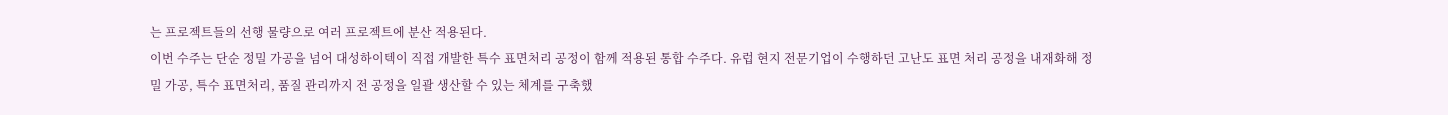는 프로젝트들의 선행 물량으로 여러 프로젝트에 분산 적용된다.
이번 수주는 단순 정밀 가공을 넘어 대성하이텍이 직접 개발한 특수 표면처리 공정이 함께 적용된 통합 수주다. 유럽 현지 전문기업이 수행하던 고난도 표면 처리 공정을 내재화해 정밀 가공, 특수 표면처리, 품질 관리까지 전 공정을 일괄 생산할 수 있는 체계를 구축했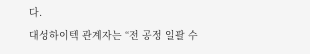다.
대성하이텍 관계자는 “전 공정 일괄 수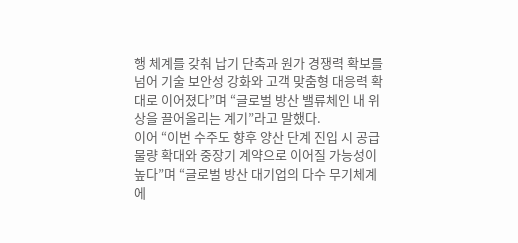행 체계를 갖춰 납기 단축과 원가 경쟁력 확보를 넘어 기술 보안성 강화와 고객 맞춤형 대응력 확대로 이어졌다”며 “글로벌 방산 밸류체인 내 위상을 끌어올리는 계기”라고 말했다.
이어 “이번 수주도 향후 양산 단계 진입 시 공급 물량 확대와 중장기 계약으로 이어질 가능성이 높다”며 “글로벌 방산 대기업의 다수 무기체계에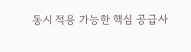동시 적용 가능한 핵심 공급사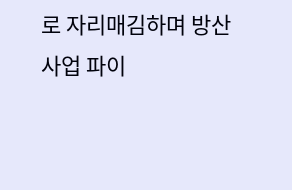로 자리매김하며 방산 사업 파이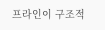프라인이 구조적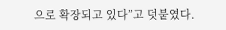으로 확장되고 있다”고 덧붙였다.